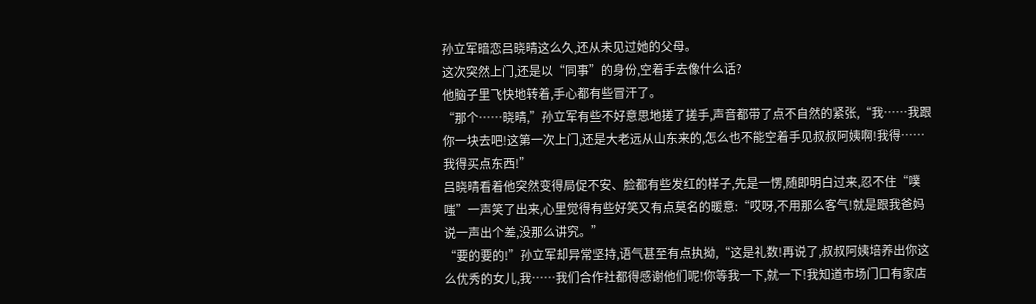孙立军暗恋吕晓晴这么久,还从未见过她的父母。
这次突然上门,还是以“同事”的身份,空着手去像什么话?
他脑子里飞快地转着,手心都有些冒汗了。
“那个……晓晴,”孙立军有些不好意思地搓了搓手,声音都带了点不自然的紧张,“我……我跟你一块去吧!这第一次上门,还是大老远从山东来的,怎么也不能空着手见叔叔阿姨啊!我得……我得买点东西!”
吕晓晴看着他突然变得局促不安、脸都有些发红的样子,先是一愣,随即明白过来,忍不住“噗嗤”一声笑了出来,心里觉得有些好笑又有点莫名的暖意:“哎呀,不用那么客气!就是跟我爸妈说一声出个差,没那么讲究。”
“要的要的!”孙立军却异常坚持,语气甚至有点执拗,“这是礼数!再说了,叔叔阿姨培养出你这么优秀的女儿,我……我们合作社都得感谢他们呢!你等我一下,就一下!我知道市场门口有家店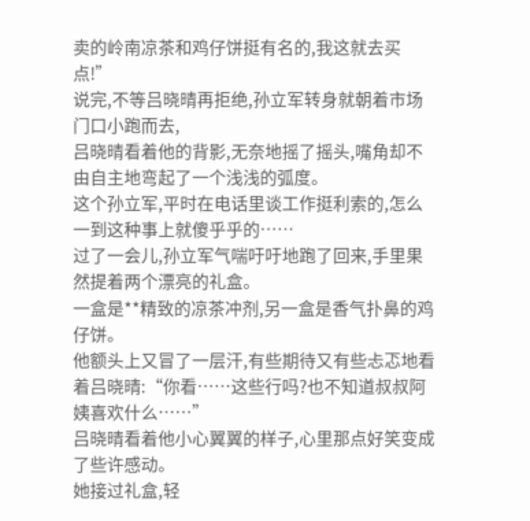卖的岭南凉茶和鸡仔饼挺有名的,我这就去买点!”
说完,不等吕晓晴再拒绝,孙立军转身就朝着市场门口小跑而去,
吕晓晴看着他的背影,无奈地摇了摇头,嘴角却不由自主地弯起了一个浅浅的弧度。
这个孙立军,平时在电话里谈工作挺利索的,怎么一到这种事上就傻乎乎的……
过了一会儿,孙立军气喘吁吁地跑了回来,手里果然提着两个漂亮的礼盒。
一盒是**精致的凉茶冲剂,另一盒是香气扑鼻的鸡仔饼。
他额头上又冒了一层汗,有些期待又有些忐忑地看着吕晓晴:“你看……这些行吗?也不知道叔叔阿姨喜欢什么……”
吕晓晴看着他小心翼翼的样子,心里那点好笑变成了些许感动。
她接过礼盒,轻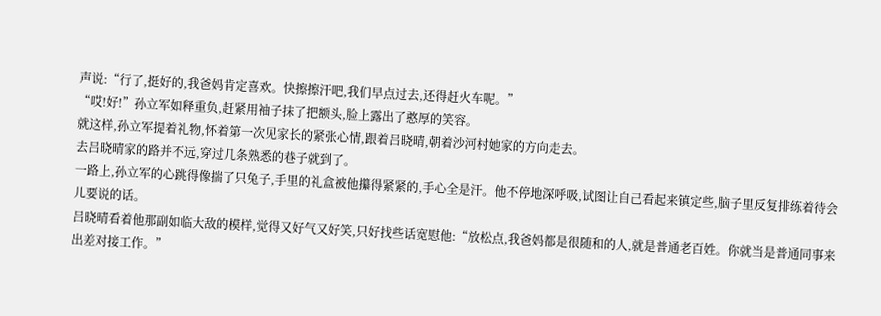声说:“行了,挺好的,我爸妈肯定喜欢。快擦擦汗吧,我们早点过去,还得赶火车呢。”
“哎!好!”孙立军如释重负,赶紧用袖子抹了把额头,脸上露出了憨厚的笑容。
就这样,孙立军提着礼物,怀着第一次见家长的紧张心情,跟着吕晓晴,朝着沙河村她家的方向走去。
去吕晓晴家的路并不远,穿过几条熟悉的巷子就到了。
一路上,孙立军的心跳得像揣了只兔子,手里的礼盒被他攥得紧紧的,手心全是汗。他不停地深呼吸,试图让自己看起来镇定些,脑子里反复排练着待会儿要说的话。
吕晓晴看着他那副如临大敌的模样,觉得又好气又好笑,只好找些话宽慰他:“放松点,我爸妈都是很随和的人,就是普通老百姓。你就当是普通同事来出差对接工作。”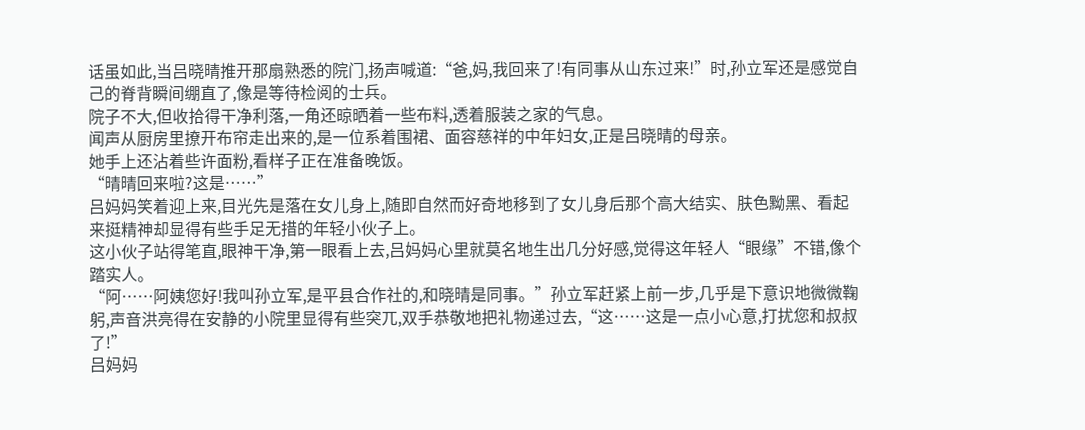话虽如此,当吕晓晴推开那扇熟悉的院门,扬声喊道:“爸,妈,我回来了!有同事从山东过来!”时,孙立军还是感觉自己的脊背瞬间绷直了,像是等待检阅的士兵。
院子不大,但收拾得干净利落,一角还晾晒着一些布料,透着服装之家的气息。
闻声从厨房里撩开布帘走出来的,是一位系着围裙、面容慈祥的中年妇女,正是吕晓晴的母亲。
她手上还沾着些许面粉,看样子正在准备晚饭。
“晴晴回来啦?这是……”
吕妈妈笑着迎上来,目光先是落在女儿身上,随即自然而好奇地移到了女儿身后那个高大结实、肤色黝黑、看起来挺精神却显得有些手足无措的年轻小伙子上。
这小伙子站得笔直,眼神干净,第一眼看上去,吕妈妈心里就莫名地生出几分好感,觉得这年轻人“眼缘”不错,像个踏实人。
“阿……阿姨您好!我叫孙立军,是平县合作社的,和晓晴是同事。”孙立军赶紧上前一步,几乎是下意识地微微鞠躬,声音洪亮得在安静的小院里显得有些突兀,双手恭敬地把礼物递过去,“这……这是一点小心意,打扰您和叔叔了!”
吕妈妈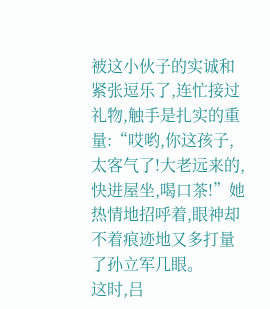被这小伙子的实诚和紧张逗乐了,连忙接过礼物,触手是扎实的重量:“哎哟,你这孩子,太客气了!大老远来的,快进屋坐,喝口茶!”她热情地招呼着,眼神却不着痕迹地又多打量了孙立军几眼。
这时,吕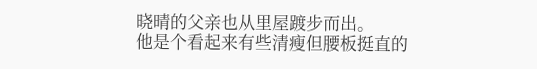晓晴的父亲也从里屋踱步而出。
他是个看起来有些清瘦但腰板挺直的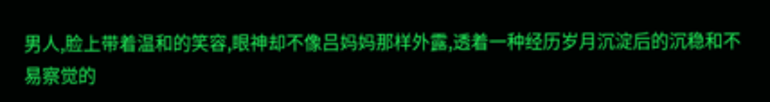男人,脸上带着温和的笑容,眼神却不像吕妈妈那样外露,透着一种经历岁月沉淀后的沉稳和不易察觉的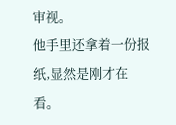审视。
他手里还拿着一份报纸,显然是刚才在看。